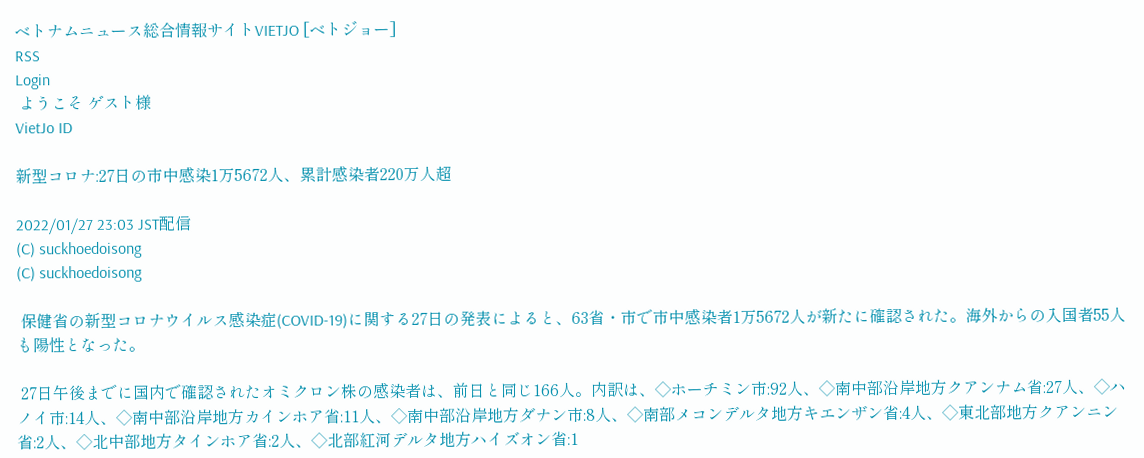ベトナムニュース総合情報サイトVIETJO [ベトジョー]
RSS
Login
 ようこそ ゲスト様
VietJo ID

新型コロナ:27日の市中感染1万5672人、累計感染者220万人超

2022/01/27 23:03 JST配信
(C) suckhoedoisong
(C) suckhoedoisong

 保健省の新型コロナウイルス感染症(COVID-19)に関する27日の発表によると、63省・市で市中感染者1万5672人が新たに確認された。海外からの入国者55人も陽性となった。

 27日午後までに国内で確認されたオミクロン株の感染者は、前日と同じ166人。内訳は、◇ホーチミン市:92人、◇南中部沿岸地方クアンナム省:27人、◇ハノイ市:14人、◇南中部沿岸地方カインホア省:11人、◇南中部沿岸地方ダナン市:8人、◇南部メコンデルタ地方キエンザン省:4人、◇東北部地方クアンニン省:2人、◇北中部地方タインホア省:2人、◇北部紅河デルタ地方ハイズオン省:1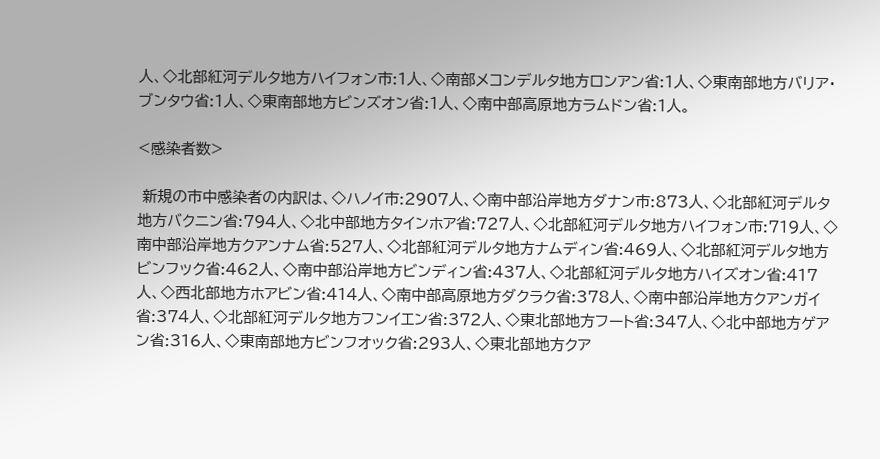人、◇北部紅河デルタ地方ハイフォン市:1人、◇南部メコンデルタ地方ロンアン省:1人、◇東南部地方バリア・ブンタウ省:1人、◇東南部地方ビンズオン省:1人、◇南中部高原地方ラムドン省:1人。

<感染者数>

 新規の市中感染者の内訳は、◇ハノイ市:2907人、◇南中部沿岸地方ダナン市:873人、◇北部紅河デルタ地方バクニン省:794人、◇北中部地方タインホア省:727人、◇北部紅河デルタ地方ハイフォン市:719人、◇南中部沿岸地方クアンナム省:527人、◇北部紅河デルタ地方ナムディン省:469人、◇北部紅河デルタ地方ビンフック省:462人、◇南中部沿岸地方ビンディン省:437人、◇北部紅河デルタ地方ハイズオン省:417人、◇西北部地方ホアビン省:414人、◇南中部高原地方ダクラク省:378人、◇南中部沿岸地方クアンガイ省:374人、◇北部紅河デルタ地方フンイエン省:372人、◇東北部地方フート省:347人、◇北中部地方ゲアン省:316人、◇東南部地方ビンフオック省:293人、◇東北部地方クア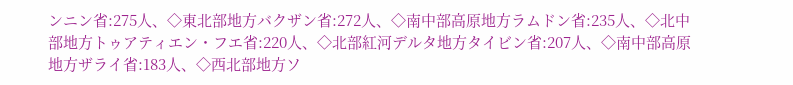ンニン省:275人、◇東北部地方バクザン省:272人、◇南中部高原地方ラムドン省:235人、◇北中部地方トゥアティエン・フエ省:220人、◇北部紅河デルタ地方タイビン省:207人、◇南中部高原地方ザライ省:183人、◇西北部地方ソ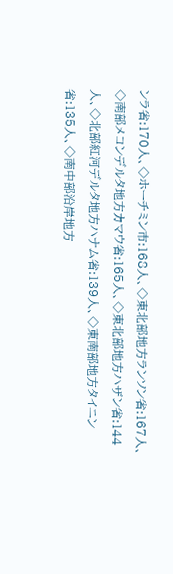ンラ省:170人、◇ホーチミン市:168人、◇東北部地方ランソン省:167人、◇南部メコンデルタ地方カマウ省:165人、◇東北部地方ハザン省:144人、◇北部紅河デルタ地方ハナム省:139人、◇東南部地方タイニン省:135人、◇南中部沿岸地方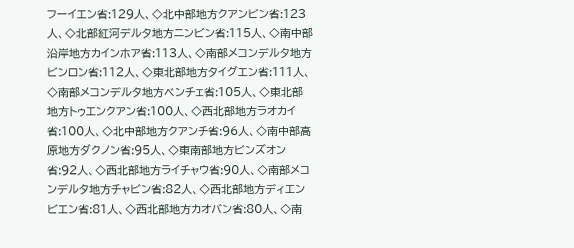フーイエン省:129人、◇北中部地方クアンビン省:123人、◇北部紅河デルタ地方ニンビン省:115人、◇南中部沿岸地方カインホア省:113人、◇南部メコンデルタ地方ビンロン省:112人、◇東北部地方タイグエン省:111人、◇南部メコンデルタ地方ベンチェ省:105人、◇東北部地方トゥエンクアン省:100人、◇西北部地方ラオカイ省:100人、◇北中部地方クアンチ省:96人、◇南中部高原地方ダクノン省:95人、◇東南部地方ビンズオン省:92人、◇西北部地方ライチャウ省:90人、◇南部メコンデルタ地方チャビン省:82人、◇西北部地方ディエンビエン省:81人、◇西北部地方カオバン省:80人、◇南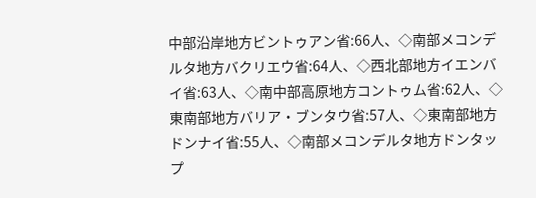中部沿岸地方ビントゥアン省:66人、◇南部メコンデルタ地方バクリエウ省:64人、◇西北部地方イエンバイ省:63人、◇南中部高原地方コントゥム省:62人、◇東南部地方バリア・ブンタウ省:57人、◇東南部地方ドンナイ省:55人、◇南部メコンデルタ地方ドンタップ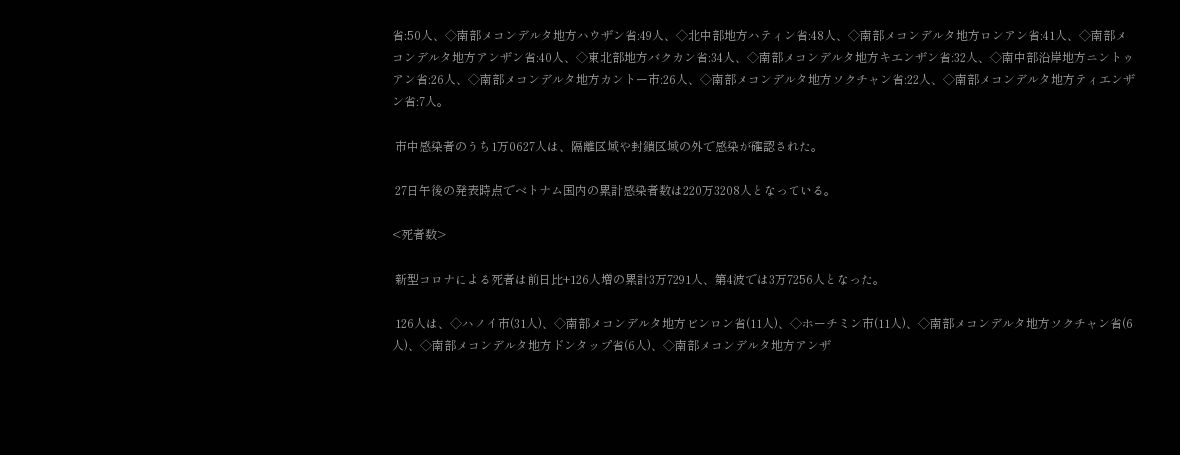省:50人、◇南部メコンデルタ地方ハウザン省:49人、◇北中部地方ハティン省:48人、◇南部メコンデルタ地方ロンアン省:41人、◇南部メコンデルタ地方アンザン省:40人、◇東北部地方バクカン省:34人、◇南部メコンデルタ地方キエンザン省:32人、◇南中部沿岸地方ニントゥアン省:26人、◇南部メコンデルタ地方カントー市:26人、◇南部メコンデルタ地方ソクチャン省:22人、◇南部メコンデルタ地方ティエンザン省:7人。

 市中感染者のうち1万0627人は、隔離区域や封鎖区域の外で感染が確認された。

 27日午後の発表時点でベトナム国内の累計感染者数は220万3208人となっている。

<死者数>

 新型コロナによる死者は前日比+126人増の累計3万7291人、第4波では3万7256人となった。

 126人は、◇ハノイ市(31人)、◇南部メコンデルタ地方ビンロン省(11人)、◇ホーチミン市(11人)、◇南部メコンデルタ地方ソクチャン省(6人)、◇南部メコンデルタ地方ドンタップ省(6人)、◇南部メコンデルタ地方アンザ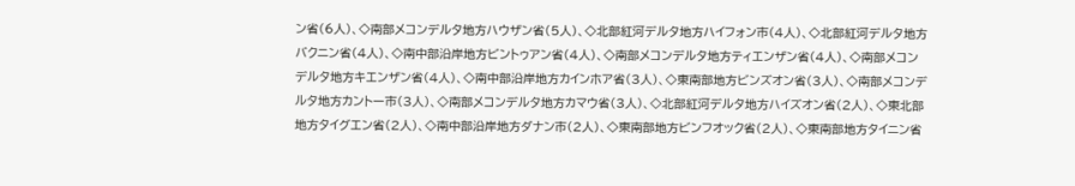ン省(6人)、◇南部メコンデルタ地方ハウザン省(5人)、◇北部紅河デルタ地方ハイフォン市(4人)、◇北部紅河デルタ地方バクニン省(4人)、◇南中部沿岸地方ビントゥアン省(4人)、◇南部メコンデルタ地方ティエンザン省(4人)、◇南部メコンデルタ地方キエンザン省(4人)、◇南中部沿岸地方カインホア省(3人)、◇東南部地方ビンズオン省(3人)、◇南部メコンデルタ地方カントー市(3人)、◇南部メコンデルタ地方カマウ省(3人)、◇北部紅河デルタ地方ハイズオン省(2人)、◇東北部地方タイグエン省(2人)、◇南中部沿岸地方ダナン市(2人)、◇東南部地方ビンフオック省(2人)、◇東南部地方タイニン省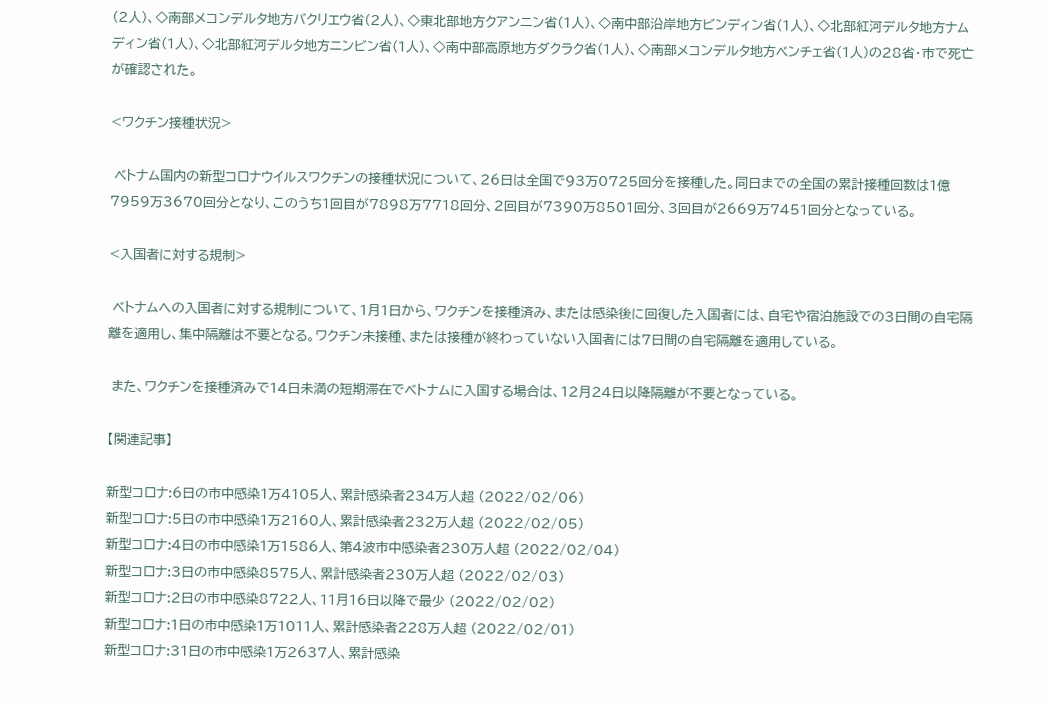(2人)、◇南部メコンデルタ地方バクリエウ省(2人)、◇東北部地方クアンニン省(1人)、◇南中部沿岸地方ビンディン省(1人)、◇北部紅河デルタ地方ナムディン省(1人)、◇北部紅河デルタ地方ニンビン省(1人)、◇南中部高原地方ダクラク省(1人)、◇南部メコンデルタ地方ベンチェ省(1人)の28省・市で死亡が確認された。

<ワクチン接種状況>

 ベトナム国内の新型コロナウイルスワクチンの接種状況について、26日は全国で93万0725回分を接種した。同日までの全国の累計接種回数は1億7959万3670回分となり、このうち1回目が7898万7718回分、2回目が7390万8501回分、3回目が2669万7451回分となっている。

<入国者に対する規制>

 ベトナムへの入国者に対する規制について、1月1日から、ワクチンを接種済み、または感染後に回復した入国者には、自宅や宿泊施設での3日間の自宅隔離を適用し、集中隔離は不要となる。ワクチン未接種、または接種が終わっていない入国者には7日間の自宅隔離を適用している。

 また、ワクチンを接種済みで14日未満の短期滞在でベトナムに入国する場合は、12月24日以降隔離が不要となっている。

【関連記事】

新型コロナ:6日の市中感染1万4105人、累計感染者234万人超 (2022/02/06)
新型コロナ:5日の市中感染1万2160人、累計感染者232万人超 (2022/02/05)
新型コロナ:4日の市中感染1万1586人、第4波市中感染者230万人超 (2022/02/04)
新型コロナ:3日の市中感染8575人、累計感染者230万人超 (2022/02/03)
新型コロナ:2日の市中感染8722人、11月16日以降で最少 (2022/02/02)
新型コロナ:1日の市中感染1万1011人、累計感染者228万人超 (2022/02/01)
新型コロナ:31日の市中感染1万2637人、累計感染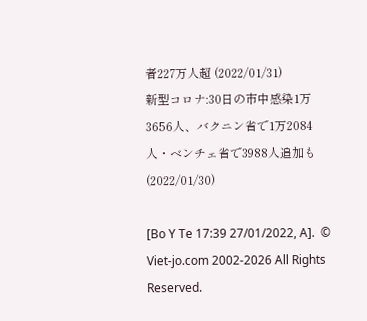者227万人超 (2022/01/31)
新型コロナ:30日の市中感染1万3656人、バクニン省で1万2084人・ベンチェ省で3988人追加も (2022/01/30)

[Bo Y Te 17:39 27/01/2022, A].  © Viet-jo.com 2002-2026 All Rights Reserved.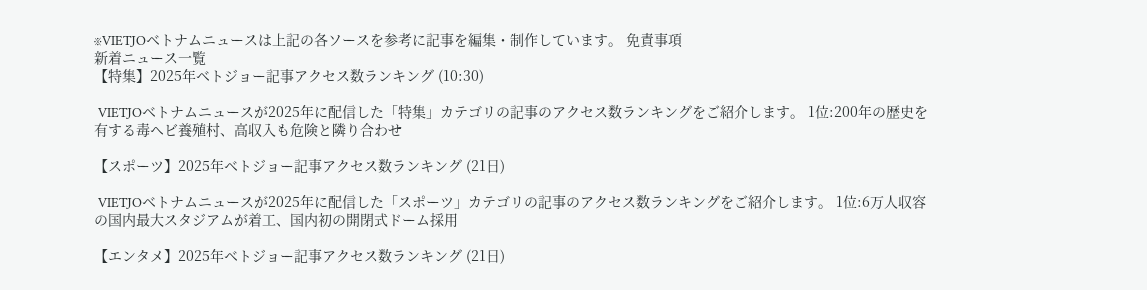※VIETJOベトナムニュースは上記の各ソースを参考に記事を編集・制作しています。 免責事項
新着ニュース一覧
【特集】2025年ベトジョー記事アクセス数ランキング (10:30)

 VIETJOベトナムニュースが2025年に配信した「特集」カテゴリの記事のアクセス数ランキングをご紹介します。 1位:200年の歴史を有する毒ヘビ養殖村、高収入も危険と隣り合わせ

【スポーツ】2025年ベトジョー記事アクセス数ランキング (21日)

 VIETJOベトナムニュースが2025年に配信した「スポーツ」カテゴリの記事のアクセス数ランキングをご紹介します。 1位:6万人収容の国内最大スタジアムが着工、国内初の開閉式ドーム採用

【エンタメ】2025年ベトジョー記事アクセス数ランキング (21日)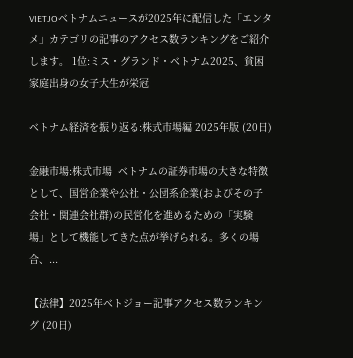VIETJOベトナムニュースが2025年に配信した「エンタメ」カテゴリの記事のアクセス数ランキングをご紹介します。 1位:ミス・グランド・ベトナム2025、貧困家庭出身の女子大生が栄冠

ベトナム経済を振り返る:株式市場編 2025年版 (20日)

金融市場:株式市場  ベトナムの証券市場の大きな特徴として、国営企業や公社・公団系企業(およびその子会社・関連会社群)の民営化を進めるための「実験場」として機能してきた点が挙げられる。多くの場合、...

【法律】2025年ベトジョー記事アクセス数ランキング (20日)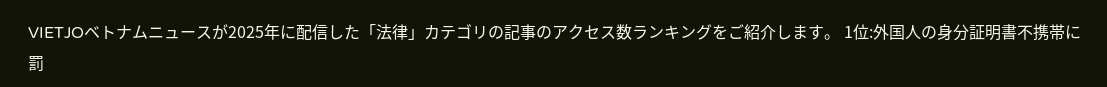VIETJOベトナムニュースが2025年に配信した「法律」カテゴリの記事のアクセス数ランキングをご紹介します。 1位:外国人の身分証明書不携帯に罰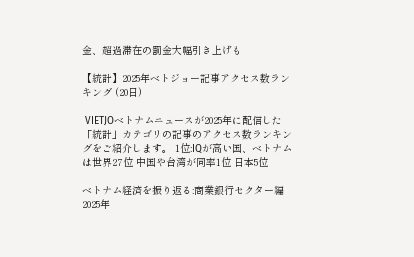金、超過滞在の罰金大幅引き上げも

【統計】2025年ベトジョー記事アクセス数ランキング (20日)

 VIETJOベトナムニュースが2025年に配信した「統計」カテゴリの記事のアクセス数ランキングをご紹介します。 1位:IQが高い国、ベトナムは世界27位 中国や台湾が同率1位 日本5位

ベトナム経済を振り返る:商業銀行セクター編 2025年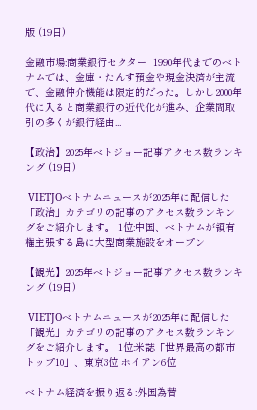版 (19日)

金融市場:商業銀行セクター  1990年代までのベトナムでは、金庫・たんす預金や現金決済が主流で、金融仲介機能は限定的だった。しかし2000年代に入ると商業銀行の近代化が進み、企業間取引の多くが銀行経由...

【政治】2025年ベトジョー記事アクセス数ランキング (19日)

 VIETJOベトナムニュースが2025年に配信した「政治」カテゴリの記事のアクセス数ランキングをご紹介します。 1位:中国、ベトナムが領有権主張する島に大型商業施設をオープン

【観光】2025年ベトジョー記事アクセス数ランキング (19日)

 VIETJOベトナムニュースが2025年に配信した「観光」カテゴリの記事のアクセス数ランキングをご紹介します。 1位:米誌「世界最高の都市トップ10」、東京3位 ホイアン6位

ベトナム経済を振り返る:外国為替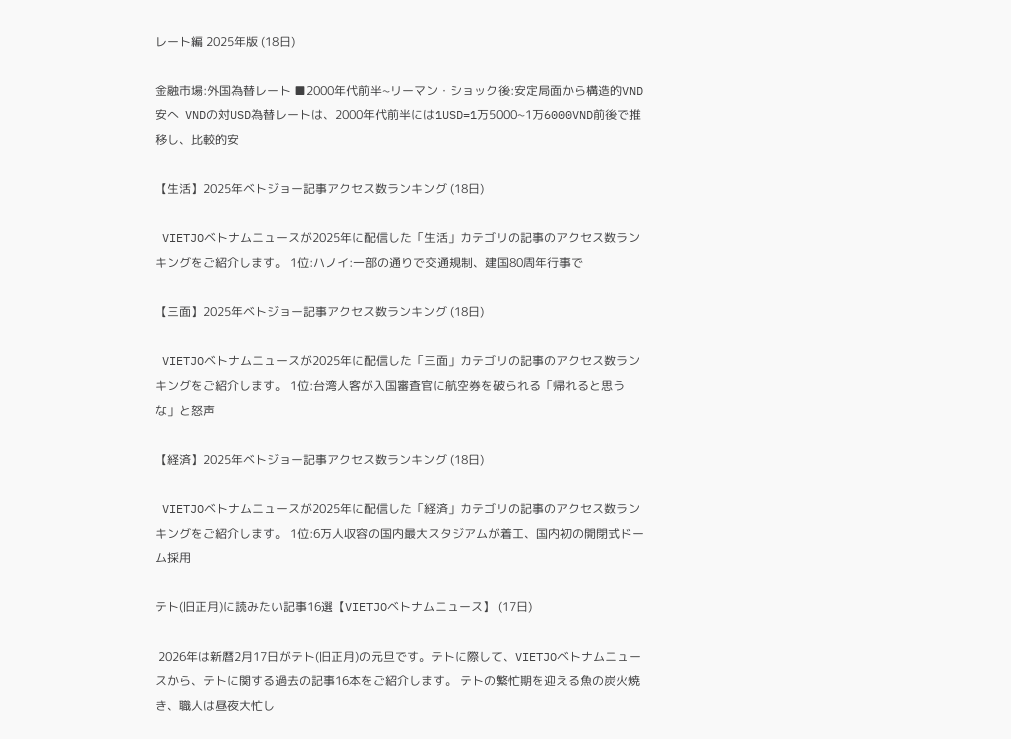レート編 2025年版 (18日)

金融市場:外国為替レート ■2000年代前半~リーマン・ショック後:安定局面から構造的VND安へ  VNDの対USD為替レートは、2000年代前半には1USD=1万5000~1万6000VND前後で推移し、比較的安

【生活】2025年ベトジョー記事アクセス数ランキング (18日)

 VIETJOベトナムニュースが2025年に配信した「生活」カテゴリの記事のアクセス数ランキングをご紹介します。 1位:ハノイ:一部の通りで交通規制、建国80周年行事で

【三面】2025年ベトジョー記事アクセス数ランキング (18日)

 VIETJOベトナムニュースが2025年に配信した「三面」カテゴリの記事のアクセス数ランキングをご紹介します。 1位:台湾人客が入国審査官に航空券を破られる「帰れると思うな」と怒声

【経済】2025年ベトジョー記事アクセス数ランキング (18日)

 VIETJOベトナムニュースが2025年に配信した「経済」カテゴリの記事のアクセス数ランキングをご紹介します。 1位:6万人収容の国内最大スタジアムが着工、国内初の開閉式ドーム採用

テト(旧正月)に読みたい記事16選【VIETJOベトナムニュース】 (17日)

 2026年は新暦2月17日がテト(旧正月)の元旦です。テトに際して、VIETJOベトナムニュースから、テトに関する過去の記事16本をご紹介します。 テトの繁忙期を迎える魚の炭火焼き、職人は昼夜大忙し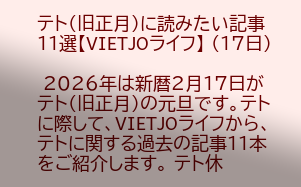テト(旧正月)に読みたい記事11選【VIETJOライフ】 (17日)

 2026年は新暦2月17日がテト(旧正月)の元旦です。テトに際して、VIETJOライフから、テトに関する過去の記事11本をご紹介します。 テト休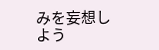みを妄想しよう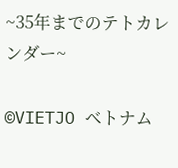~35年までのテトカレンダー~

©VIETJO ベトナム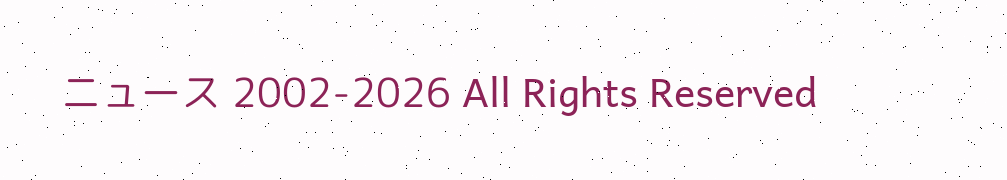ニュース 2002-2026 All Rights Reserved